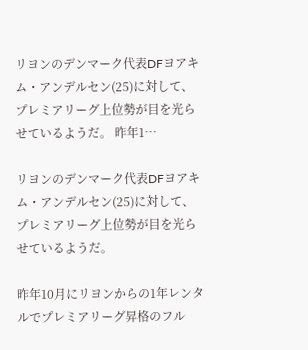リヨンのデンマーク代表DFヨアキム・アンデルセン(25)に対して、プレミアリーグ上位勢が目を光らせているようだ。 昨年1…

リヨンのデンマーク代表DFヨアキム・アンデルセン(25)に対して、プレミアリーグ上位勢が目を光らせているようだ。

昨年10月にリヨンからの1年レンタルでプレミアリーグ昇格のフル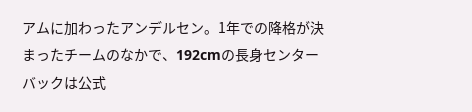アムに加わったアンデルセン。1年での降格が決まったチームのなかで、192cmの長身センターバックは公式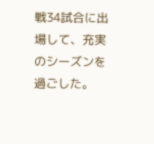戦34試合に出場して、充実のシーズンを過ごした。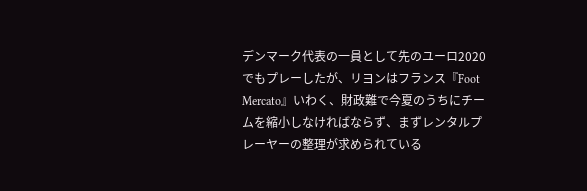デンマーク代表の一員として先のユーロ2020でもプレーしたが、リヨンはフランス『Foot Mercato』いわく、財政難で今夏のうちにチームを縮小しなければならず、まずレンタルプレーヤーの整理が求められている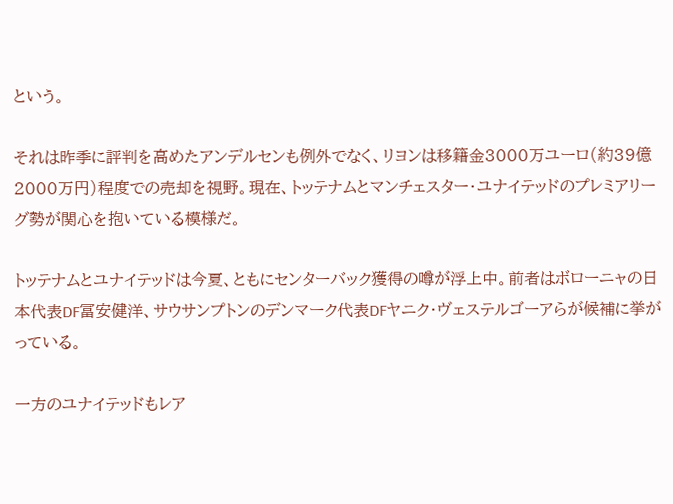という。

それは昨季に評判を高めたアンデルセンも例外でなく、リヨンは移籍金3000万ユーロ(約39億2000万円)程度での売却を視野。現在、トッテナムとマンチェスター・ユナイテッドのプレミアリーグ勢が関心を抱いている模様だ。

トッテナムとユナイテッドは今夏、ともにセンターバック獲得の噂が浮上中。前者はボローニャの日本代表DF冨安健洋、サウサンプトンのデンマーク代表DFヤニク・ヴェステルゴーアらが候補に挙がっている。

一方のユナイテッドもレア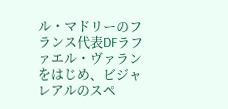ル・マドリーのフランス代表DFラファエル・ヴァランをはじめ、ビジャレアルのスペ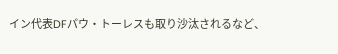イン代表DFパウ・トーレスも取り沙汰されるなど、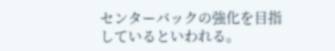センターバックの強化を目指しているといわれる。